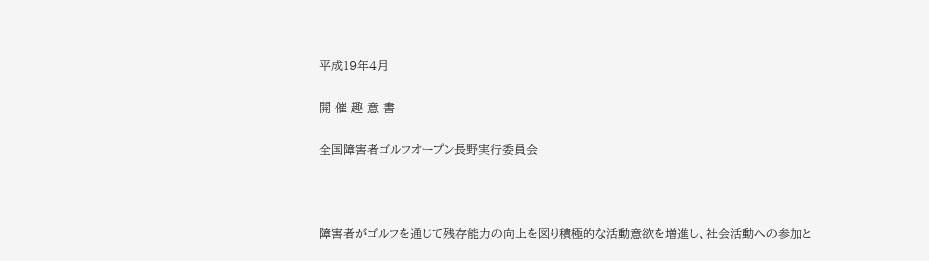平成19年4月

開 催 趣 意 書

全国障害者ゴルフオープン長野実行委員会



障害者がゴルフを通じて残存能力の向上を図り積極的な活動意欲を増進し、社会活動への参加と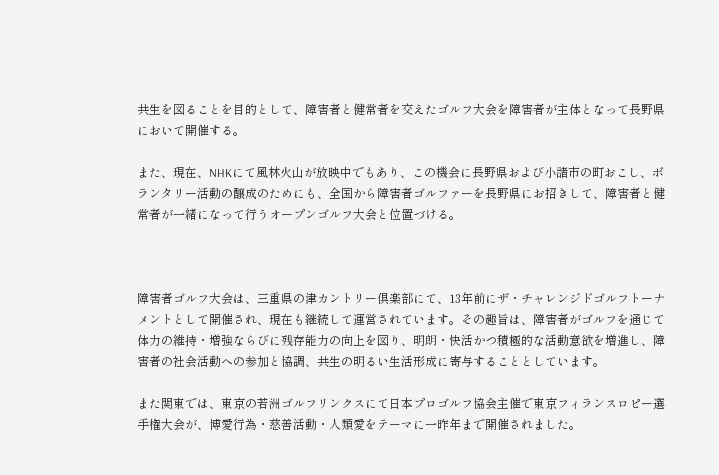共生を図ることを目的として、障害者と健常者を交えたゴルフ大会を障害者が主体となって長野県において開催する。

また、現在、NHKにて風林火山が放映中でもあり、この機会に長野県および小諸市の町おこし、ボランタリー活動の醸成のためにも、全国から障害者ゴルファーを長野県にお招きして、障害者と健常者が一緒になって行うオープンゴルフ大会と位置づける。



障害者ゴルフ大会は、三重県の津カントリー倶楽部にて、13年前にザ・チャレンジドゴルフトーナメントとして開催され、現在も継続して運営されています。その趣旨は、障害者がゴルフを通じて体力の維持・増強ならびに残存能力の向上を図り、明朗・快活かつ積極的な活動意欲を増進し、障害者の社会活動への参加と協調、共生の明るい生活形成に寄与することとしています。

また関東では、東京の若洲ゴルフリンクスにて日本プロゴルフ協会主催で東京フィランスロピー選手権大会が、博愛行為・慈善活動・人類愛をテーマに一昨年まで開催されました。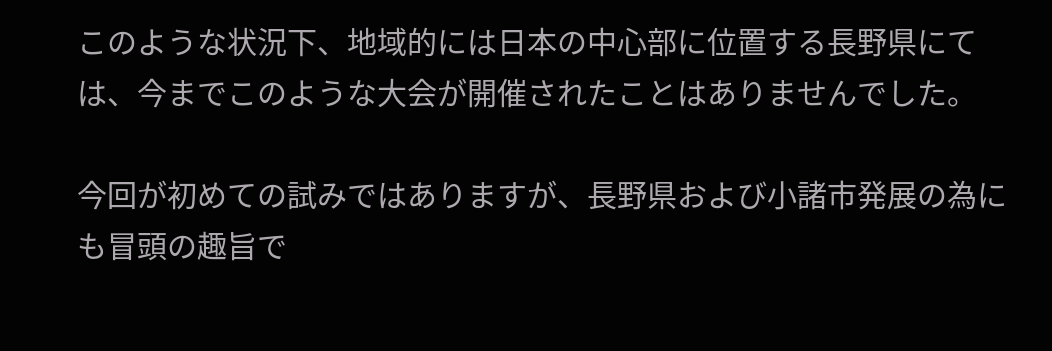このような状況下、地域的には日本の中心部に位置する長野県にては、今までこのような大会が開催されたことはありませんでした。

今回が初めての試みではありますが、長野県および小諸市発展の為にも冒頭の趣旨で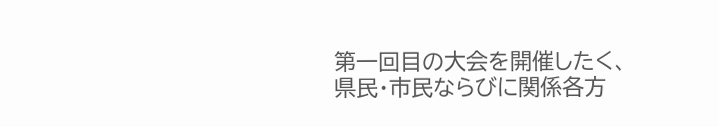第一回目の大会を開催したく、県民・市民ならびに関係各方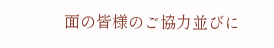面の皆様のご協力並びに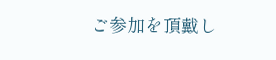ご参加を頂戴し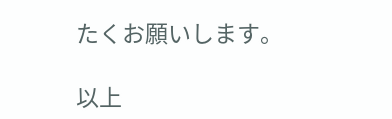たくお願いします。

以上